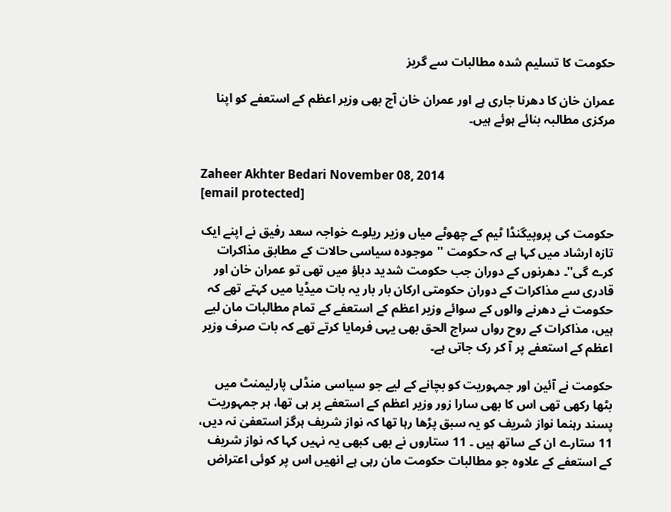حکومت کا تسلیم شدہ مطالبات سے گریز

عمران خان کا دھرنا جاری ہے اور عمران خان آج بھی وزیر اعظم کے استعفے کو اپنا مرکزی مطالبہ بنائے ہوئے ہیں۔


Zaheer Akhter Bedari November 08, 2014
[email protected]

حکومت کی پروپیگنڈا ٹیم کے چھوٹے میاں وزیر ریلوے خواجہ سعد رفیق نے اپنے ایک تازہ ارشاد میں کہا ہے کہ حکومت ''موجودہ سیاسی حالات کے مطابق مذاکرات کرے گی''۔ دھرنوں کے دوران جب حکومت شدید دباؤ میں تھی تو عمران خان اور قادری سے مذاکرات کے دوران حکومتی ارکان بار بار یہ بات میڈیا میں کہتے تھے کہ حکومت نے دھرنے والوں کے سوائے وزیر اعظم کے استعفے کے تمام مطالبات مان لیے ہیں، مذاکرات کے روح رواں سراج الحق بھی یہی فرمایا کرتے تھے کہ بات صرف وزیر اعظم کے استعفے پر آ کر رک جاتی ہے۔

حکومت نے آئین اور جمہوریت کو بچانے کے لیے جو سیاسی منڈلی پارلیمنٹ میں بٹھا رکھی تھی اس کا بھی سارا زور وزیر اعظم کے استعفے پر ہی تھا، ہر جمہوریت پسند رہنما نواز شریف کو یہ سبق پڑھا رہا تھا کہ نواز شریف ہرگز استعفیٰ نہ دیں، 11 ستارے ان کے ساتھ ہیں ۔ 11 ستاروں نے بھی کبھی یہ نہیں کہا کہ نواز شریف کے استعفے کے علاوہ جو مطالبات حکومت مان رہی ہے انھیں اس پر کوئی اعتراض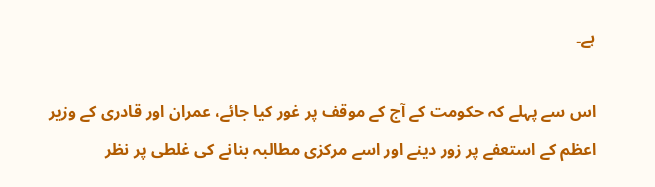ہے۔

اس سے پہلے کہ حکومت کے آج کے موقف پر غور کیا جائے، عمران اور قادری کے وزیر اعظم کے استعفے پر زور دینے اور اسے مرکزی مطالبہ بنانے کی غلطی پر نظر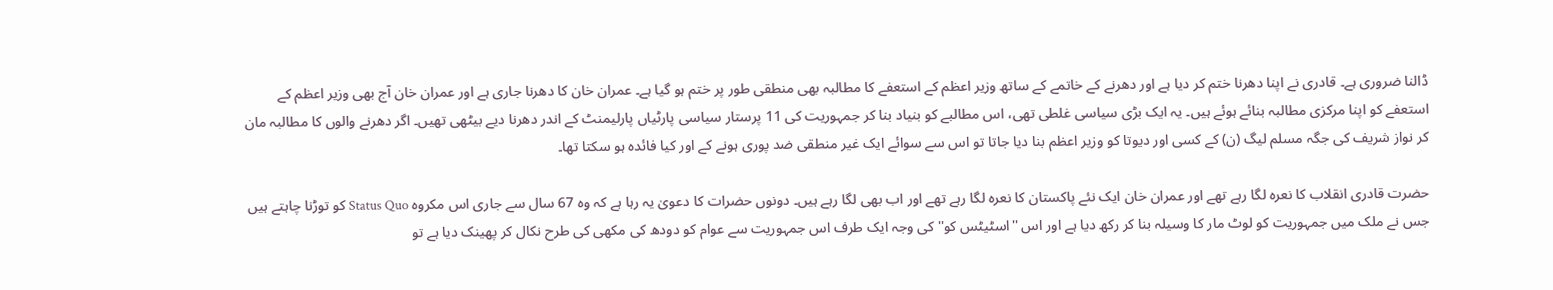ڈالنا ضروری ہے۔ قادری نے اپنا دھرنا ختم کر دیا ہے اور دھرنے کے خاتمے کے ساتھ وزیر اعظم کے استعفے کا مطالبہ بھی منطقی طور پر ختم ہو گیا ہے۔ عمران خان کا دھرنا جاری ہے اور عمران خان آج بھی وزیر اعظم کے استعفے کو اپنا مرکزی مطالبہ بنائے ہوئے ہیں۔ یہ ایک بڑی سیاسی غلطی تھی، اس مطالبے کو بنیاد بنا کر جمہوریت کی 11 پرستار سیاسی پارٹیاں پارلیمنٹ کے اندر دھرنا دیے بیٹھی تھیں۔ اگر دھرنے والوں کا مطالبہ مان کر نواز شریف کی جگہ مسلم لیگ (ن) کے کسی اور دیوتا کو وزیر اعظم بنا دیا جاتا تو اس سے سوائے ایک غیر منطقی ضد پوری ہونے کے اور کیا فائدہ ہو سکتا تھا۔

حضرت قادری انقلاب کا نعرہ لگا رہے تھے اور عمران خان ایک نئے پاکستان کا نعرہ لگا رہے تھے اور اب بھی لگا رہے ہیں۔ دونوں حضرات کا دعویٰ یہ رہا ہے کہ وہ 67 سال سے جاری اس مکروہ Status Quo کو توڑنا چاہتے ہیں جس نے ملک میں جمہوریت کو لوٹ مار کا وسیلہ بنا کر رکھ دیا ہے اور اس ''اسٹیٹس کو'' کی وجہ ایک طرف اس جمہوریت سے عوام کو دودھ کی مکھی کی طرح نکال کر پھینک دیا ہے تو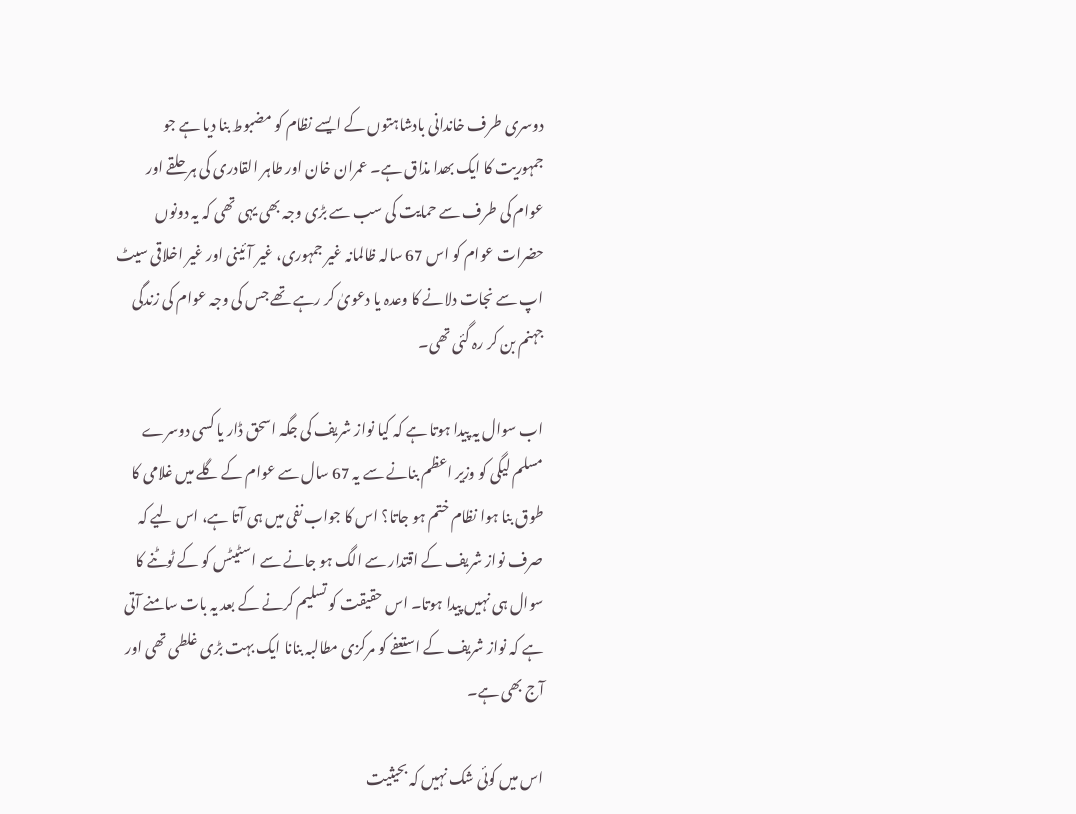دوسری طرف خاندانی بادشاہتوں کے ایسے نظام کو مضبوط بنا دیا ہے جو جمہوریت کا ایک بھدا مذاق ہے۔ عمران خان اور طاہر القادری کی ہر حلقے اور عوام کی طرف سے حمایت کی سب سے بڑی وجہ بھی یہی تھی کہ یہ دونوں حضرات عوام کو اس 67 سالہ ظالمانہ غیر جمہوری، غیر آئینی اور غیر اخلاقی سیٹ اپ سے نجات دلانے کا وعدہ یا دعویٰ کر رہے تھے جس کی وجہ عوام کی زندگی جہنم بن کر رہ گئی تھی۔

اب سوال یہ پیدا ہوتا ہے کہ کیا نواز شریف کی جگہ اسحق ڈار یا کسی دوسرے مسلم لیگی کو وزیر اعظم بنانے سے یہ 67 سال سے عوام کے گلے میں غلامی کا طوق بنا ہوا نظام ختم ہو جاتا؟ اس کا جواب نفی میں ہی آتا ہے، اس لیے کہ صرف نواز شریف کے اقتدار سے الگ ہو جانے سے اسٹیٹس کو کے ٹوٹنے کا سوال ہی نہیں پیدا ہوتا۔ اس حقیقت کو تسلیم کرنے کے بعد یہ بات سامنے آتی ہے کہ نواز شریف کے استعفے کو مرکزی مطالبہ بنانا ایک بہت بڑی غلطی تھی اور آج بھی ہے۔

اس میں کوئی شک نہیں کہ بحیثیت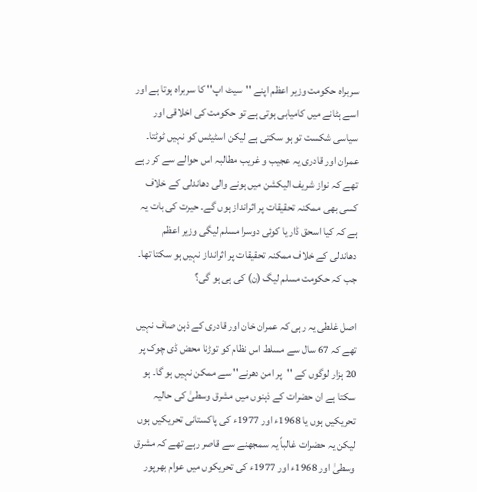سربراہ حکومت وزیر اعظم اپنے ''سیٹ اپ'' کا سربراہ ہوتا ہے اور اسے ہٹانے میں کامیابی ہوتی ہے تو حکومت کی اخلاقی اور سیاسی شکست تو ہو سکتی ہے لیکن اسٹیٹس کو نہیں ٹوٹتا۔ عمران اور قادری یہ عجیب و غریب مطالبہ اس حوالے سے کر رہے تھے کہ نواز شریف الیکشن میں ہونے والی دھاندلی کے خلاف کسی بھی ممکنہ تحقیقات پر اثرانداز ہوں گے۔ حیرت کی بات یہ ہے کہ کیا اسحق ڈار یا کوئی دوسرا مسلم لیگی وزیر اعظم دھاندلی کے خلاف ممکنہ تحقیقات پر اثرانداز نہیں ہو سکتا تھا۔ جب کہ حکومت مسلم لیگ (ن) کی ہی ہو گی؟

اصل غلطی یہ رہی کہ عمران خان اور قادری کے ذہن صاف نہیں تھے کہ 67 سال سے مسلط اس نظام کو توڑنا محض ڈی چوک پر 20 ہزار لوگوں کے ''پر امن دھرنے'' سے ممکن نہیں ہو گا۔ ہو سکتا ہے ان حضرات کے ذہنوں میں مشرق وسطیٰ کی حالیہ تحریکیں ہوں یا 1968ء اور 1977ء کی پاکستانی تحریکیں ہوں لیکن یہ حضرات غالباً یہ سمجھنے سے قاصر رہے تھے کہ مشرق وسطیٰ اور 1968ء اور 1977ء کی تحریکوں میں عوام بھرپور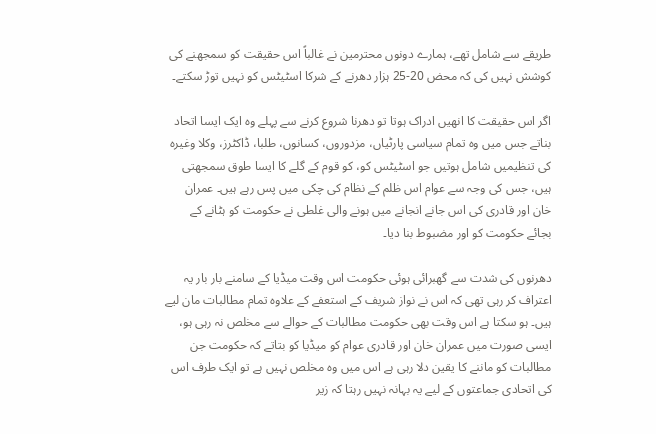طریقے سے شامل تھے، ہمارے دونوں محترمین نے غالباً اس حقیقت کو سمجھنے کی کوشش نہیں کی کہ محض 20-25 ہزار دھرنے کے شرکا اسٹیٹس کو نہیں توڑ سکتے۔

اگر اس حقیقت کا انھیں ادراک ہوتا تو دھرنا شروع کرنے سے پہلے وہ ایک ایسا اتحاد بناتے جس میں وہ تمام سیاسی پارٹیاں، مزدوروں، کسانوں، طلبا، ڈاکٹرز، وکلا وغیرہ کی تنظیمیں شامل ہوتیں جو اسٹیٹس کو، کو قوم کے گلے کا ایسا طوق سمجھتی ہیں، جس کی وجہ سے عوام اس ظلم کے نظام کی چکی میں پس رہے ہیں۔ عمران خان اور قادری کی اس جانے انجانے میں ہونے والی غلطی نے حکومت کو ہٹانے کے بجائے حکومت کو اور مضبوط بنا دیا۔

دھرنوں کی شدت سے گھبرائی ہوئی حکومت اس وقت میڈیا کے سامنے بار بار یہ اعتراف کر رہی تھی کہ اس نے نواز شریف کے استعفے کے علاوہ تمام مطالبات مان لیے ہیں۔ ہو سکتا ہے اس وقت بھی حکومت مطالبات کے حوالے سے مخلص نہ رہی ہو، ایسی صورت میں عمران خان اور قادری عوام کو میڈیا کو بتاتے کہ حکومت جن مطالبات کو ماننے کا یقین دلا رہی ہے اس میں وہ مخلص نہیں ہے تو ایک طرف اس کی اتحادی جماعتوں کے لیے یہ بہانہ نہیں رہتا کہ زیر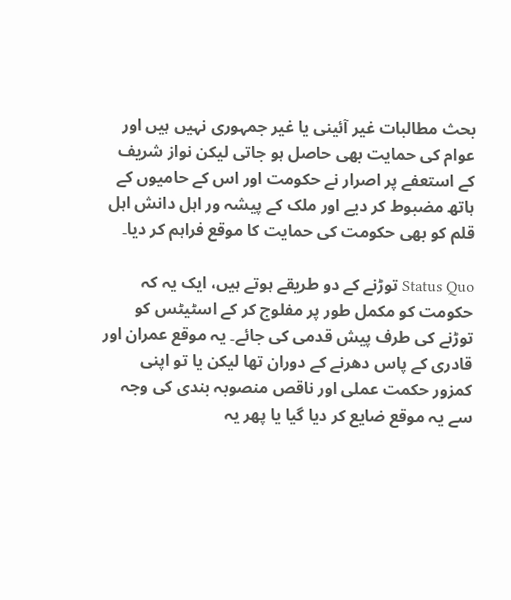بحث مطالبات غیر آئینی یا غیر جمہوری نہیں ہیں اور عوام کی حمایت بھی حاصل ہو جاتی لیکن نواز شریف کے استعفے پر اصرار نے حکومت اور اس کے حامیوں کے ہاتھ مضبوط کر دیے اور ملک کے پیشہ ور اہل دانش اہل قلم کو بھی حکومت کی حمایت کا موقع فراہم کر دیا۔

Status Quo توڑنے کے دو طریقے ہوتے ہیں، ایک یہ کہ حکومت کو مکمل طور پر مفلوج کر کے اسٹیٹس کو توڑنے کی طرف پیش قدمی کی جائے۔ یہ موقع عمران اور قادری کے پاس دھرنے کے دوران تھا لیکن یا تو اپنی کمزور حکمت عملی اور ناقص منصوبہ بندی کی وجہ سے یہ موقع ضایع کر دیا گیا یا پھر یہ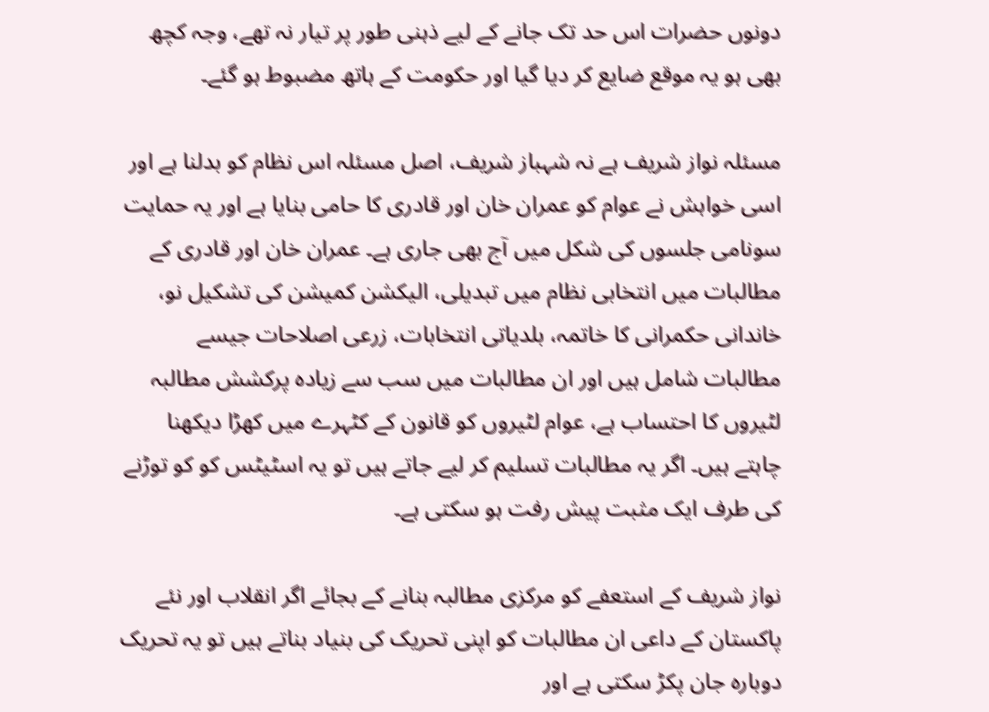دونوں حضرات اس حد تک جانے کے لیے ذہنی طور پر تیار نہ تھے، وجہ کچھ بھی ہو یہ موقع ضایع کر دیا گیا اور حکومت کے ہاتھ مضبوط ہو گئے۔

مسئلہ نواز شریف ہے نہ شہباز شریف، اصل مسئلہ اس نظام کو بدلنا ہے اور اسی خواہش نے عوام کو عمران خان اور قادری کا حامی بنایا ہے اور یہ حمایت سونامی جلسوں کی شکل میں آج بھی جاری ہے۔ عمران خان اور قادری کے مطالبات میں انتخابی نظام میں تبدیلی، الیکشن کمیشن کی تشکیل نو، خاندانی حکمرانی کا خاتمہ، بلدیاتی انتخابات، زرعی اصلاحات جیسے مطالبات شامل ہیں اور ان مطالبات میں سب سے زیادہ پرکشش مطالبہ لٹیروں کا احتساب ہے، عوام لٹیروں کو قانون کے کٹہرے میں کھڑا دیکھنا چاہتے ہیں۔ اگر یہ مطالبات تسلیم کر لیے جاتے ہیں تو یہ اسٹیٹس کو کو توڑنے کی طرف ایک مثبت پیش رفت ہو سکتی ہے۔

نواز شریف کے استعفے کو مرکزی مطالبہ بنانے کے بجائے اگر انقلاب اور نئے پاکستان کے داعی ان مطالبات کو اپنی تحریک کی بنیاد بناتے ہیں تو یہ تحریک دوبارہ جان پکڑ سکتی ہے اور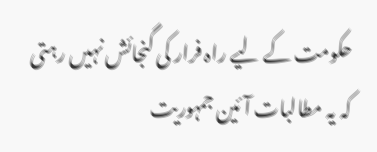حکومت کے لیے راہ فرار کی گنجائش نہیں رہتی کہ یہ مطالبات آئین جمہوریت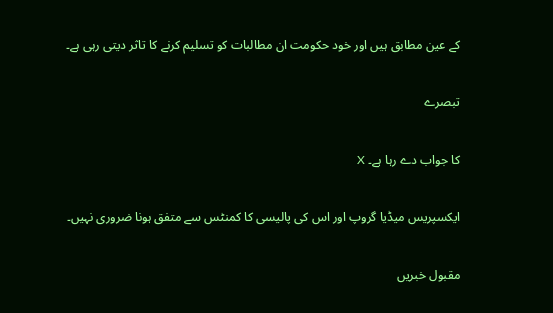کے عین مطابق ہیں اور خود حکومت ان مطالبات کو تسلیم کرنے کا تاثر دیتی رہی ہے۔

تبصرے

کا جواب دے رہا ہے۔ X

ایکسپریس میڈیا گروپ اور اس کی پالیسی کا کمنٹس سے متفق ہونا ضروری نہیں۔

مقبول خبریں